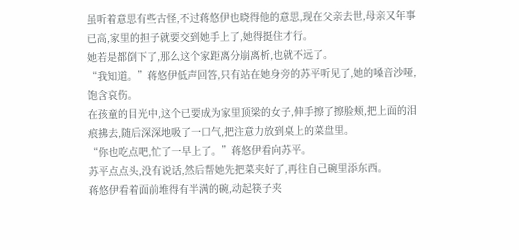虽听着意思有些古怪,不过蒋悠伊也晓得他的意思,现在父亲去世,母亲又年事已高,家里的担子就要交到她手上了,她得挺住才行。
她若是都倒下了,那么这个家距离分崩离析,也就不远了。
“我知道。”蒋悠伊低声回答,只有站在她身旁的苏平听见了,她的嗓音沙哑,饱含哀伤。
在孩童的目光中,这个已要成为家里顶梁的女子,伸手擦了擦脸颊,把上面的泪痕拂去,随后深深地吸了一口气,把注意力放到桌上的菜盘里。
“你也吃点吧,忙了一早上了。”蒋悠伊看向苏平。
苏平点点头,没有说话,然后帮她先把菜夹好了,再往自己碗里添东西。
蒋悠伊看着面前堆得有半满的碗,动起筷子夹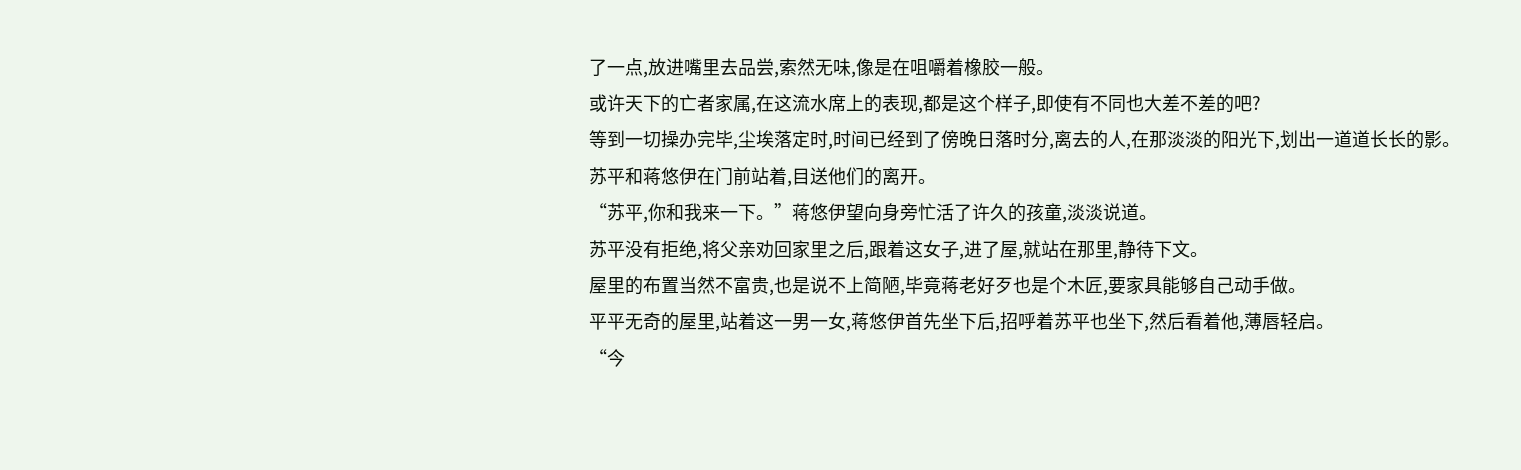了一点,放进嘴里去品尝,索然无味,像是在咀嚼着橡胶一般。
或许天下的亡者家属,在这流水席上的表现,都是这个样子,即使有不同也大差不差的吧?
等到一切操办完毕,尘埃落定时,时间已经到了傍晚日落时分,离去的人,在那淡淡的阳光下,划出一道道长长的影。
苏平和蒋悠伊在门前站着,目送他们的离开。
“苏平,你和我来一下。”蒋悠伊望向身旁忙活了许久的孩童,淡淡说道。
苏平没有拒绝,将父亲劝回家里之后,跟着这女子,进了屋,就站在那里,静待下文。
屋里的布置当然不富贵,也是说不上简陋,毕竟蒋老好歹也是个木匠,要家具能够自己动手做。
平平无奇的屋里,站着这一男一女,蒋悠伊首先坐下后,招呼着苏平也坐下,然后看着他,薄唇轻启。
“今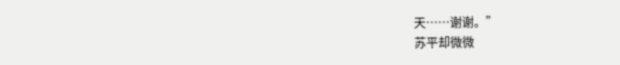天……谢谢。”
苏平却微微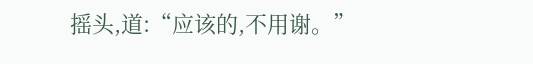摇头,道:“应该的,不用谢。”